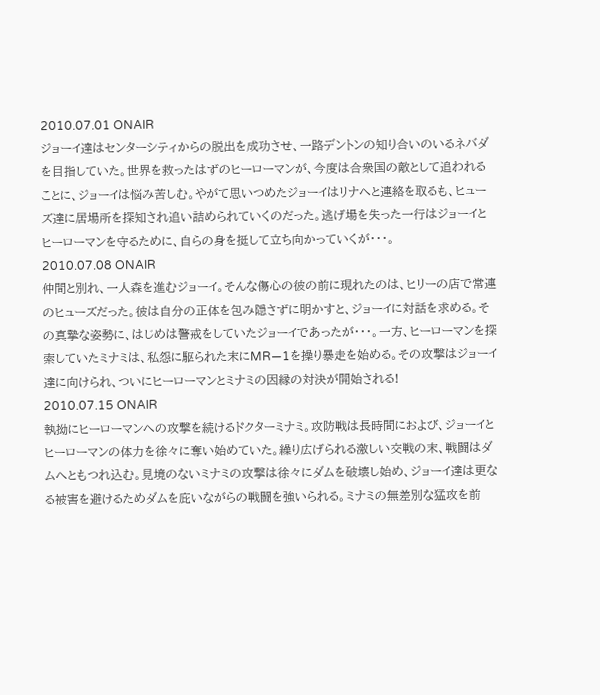2010.07.01 ONAIR
ジョーイ達はセンターシティからの脱出を成功させ、一路デントンの知り合いのいるネバダを目指していた。世界を救ったはずのヒーローマンが、今度は合衆国の敵として追われることに、ジョーイは悩み苦しむ。やがて思いつめたジョーイはリナへと連絡を取るも、ヒューズ達に居場所を探知され追い詰められていくのだった。逃げ場を失った一行はジョーイとヒーローマンを守るために、自らの身を挺して立ち向かっていくが・・・。
2010.07.08 ONAIR
仲間と別れ、一人森を進むジョーイ。そんな傷心の彼の前に現れたのは、ヒリーの店で常連のヒューズだった。彼は自分の正体を包み隠さずに明かすと、ジョーイに対話を求める。その真摯な姿勢に、はじめは警戒をしていたジョーイであったが・・・。一方、ヒーローマンを探索していたミナミは、私怨に駆られた末にMR―1を操り暴走を始める。その攻撃はジョーイ達に向けられ、ついにヒーローマンとミナミの因縁の対決が開始される!
2010.07.15 ONAIR
執拗にヒーローマンへの攻撃を続けるドクターミナミ。攻防戦は長時間におよび、ジョーイとヒーローマンの体力を徐々に奪い始めていた。繰り広げられる激しい交戦の末、戦闘はダムへともつれ込む。見境のないミナミの攻撃は徐々にダムを破壊し始め、ジョーイ達は更なる被害を避けるためダムを庇いながらの戦闘を強いられる。ミナミの無差別な猛攻を前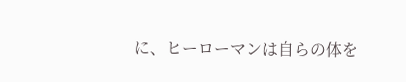に、ヒーローマンは自らの体を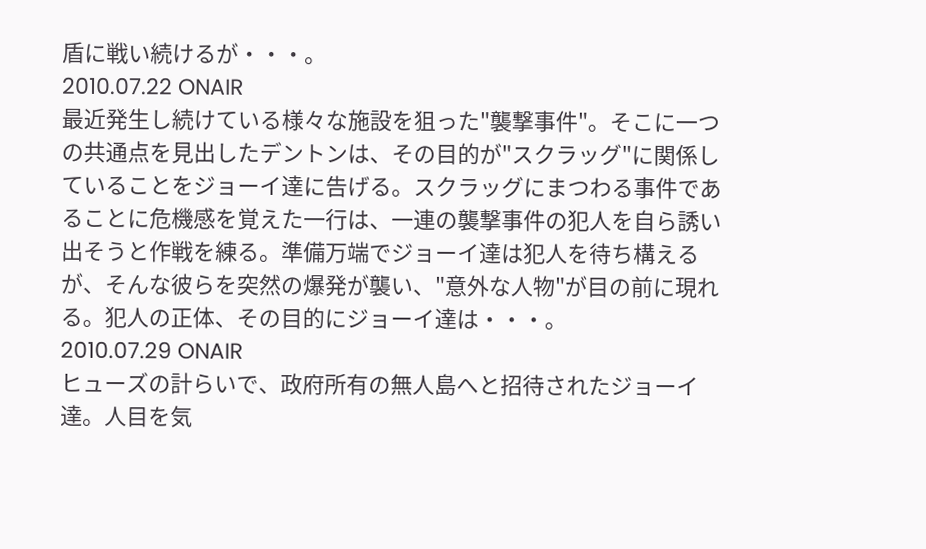盾に戦い続けるが・・・。
2010.07.22 ONAIR
最近発生し続けている様々な施設を狙った"襲撃事件"。そこに一つの共通点を見出したデントンは、その目的が"スクラッグ"に関係していることをジョーイ達に告げる。スクラッグにまつわる事件であることに危機感を覚えた一行は、一連の襲撃事件の犯人を自ら誘い出そうと作戦を練る。準備万端でジョーイ達は犯人を待ち構えるが、そんな彼らを突然の爆発が襲い、"意外な人物"が目の前に現れる。犯人の正体、その目的にジョーイ達は・・・。
2010.07.29 ONAIR
ヒューズの計らいで、政府所有の無人島へと招待されたジョーイ達。人目を気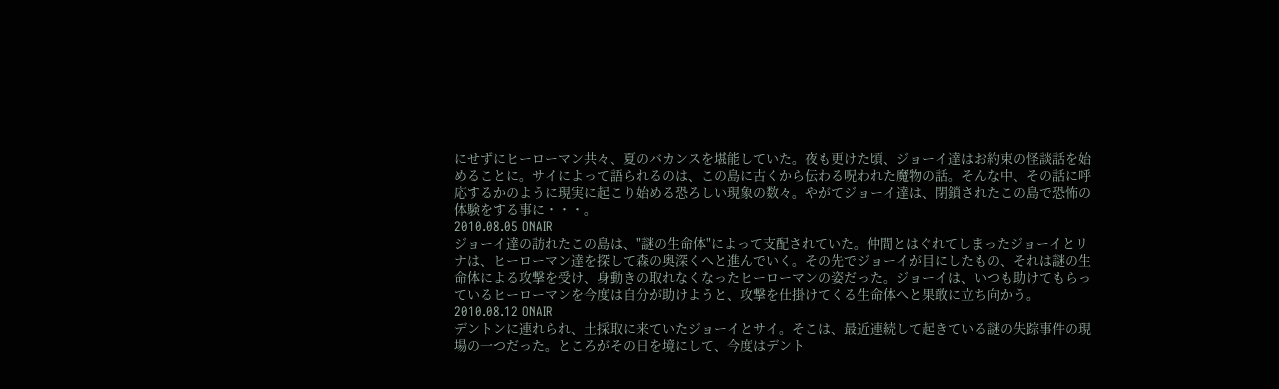にせずにヒーローマン共々、夏のバカンスを堪能していた。夜も更けた頃、ジョーイ達はお約束の怪談話を始めることに。サイによって語られるのは、この島に古くから伝わる呪われた魔物の話。そんな中、その話に呼応するかのように現実に起こり始める恐ろしい現象の数々。やがてジョーイ達は、閉鎖されたこの島で恐怖の体験をする事に・・・。
2010.08.05 ONAIR
ジョーイ達の訪れたこの島は、"謎の生命体"によって支配されていた。仲間とはぐれてしまったジョーイとリナは、ヒーローマン達を探して森の奥深くへと進んでいく。その先でジョーイが目にしたもの、それは謎の生命体による攻撃を受け、身動きの取れなくなったヒーローマンの姿だった。ジョーイは、いつも助けてもらっているヒーローマンを今度は自分が助けようと、攻撃を仕掛けてくる生命体へと果敢に立ち向かう。
2010.08.12 ONAIR
デントンに連れられ、土採取に来ていたジョーイとサイ。そこは、最近連続して起きている謎の失踪事件の現場の一つだった。ところがその日を境にして、今度はデント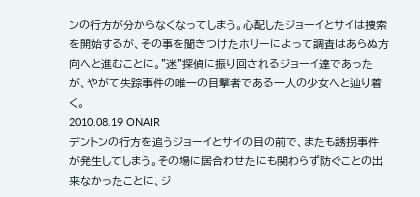ンの行方が分からなくなってしまう。心配したジョーイとサイは捜索を開始するが、その事を聞きつけたホリーによって調査はあらぬ方向へと進むことに。"迷"探偵に振り回されるジョーイ達であったが、やがて失踪事件の唯一の目撃者である一人の少女へと辿り着く。
2010.08.19 ONAIR
デントンの行方を追うジョーイとサイの目の前で、またも誘拐事件が発生してしまう。その場に居合わせたにも関わらず防ぐことの出来なかったことに、ジ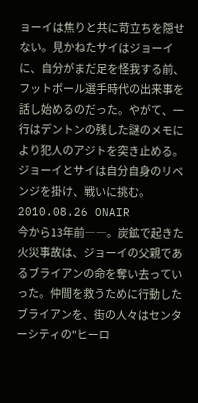ョーイは焦りと共に苛立ちを隠せない。見かねたサイはジョーイに、自分がまだ足を怪我する前、フットボール選手時代の出来事を話し始めるのだった。やがて、一行はデントンの残した謎のメモにより犯人のアジトを突き止める。ジョーイとサイは自分自身のリベンジを掛け、戦いに挑む。
2010.08.26 ONAIR
今から13年前――。炭鉱で起きた火災事故は、ジョーイの父親であるブライアンの命を奪い去っていった。仲間を救うために行動したブライアンを、街の人々はセンターシティの"ヒーロ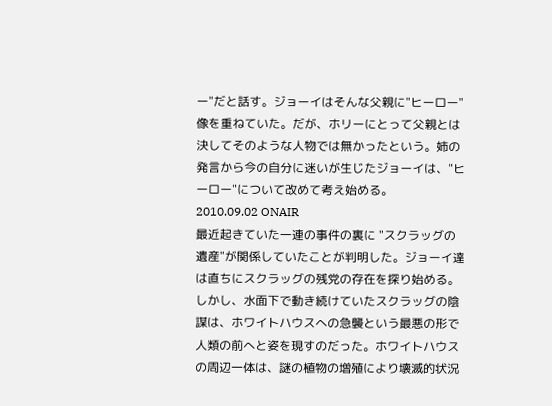ー"だと話す。ジョーイはそんな父親に"ヒーロー"像を重ねていた。だが、ホリーにとって父親とは決してそのような人物では無かったという。姉の発言から今の自分に迷いが生じたジョーイは、"ヒーロー"について改めて考え始める。
2010.09.02 ONAIR
最近起きていた一連の事件の裏に "スクラッグの遺産"が関係していたことが判明した。ジョーイ達は直ちにスクラッグの残党の存在を探り始める。しかし、水面下で動き続けていたスクラッグの陰謀は、ホワイトハウスへの急襲という最悪の形で人類の前へと姿を現すのだった。ホワイトハウスの周辺一体は、謎の植物の増殖により壊滅的状況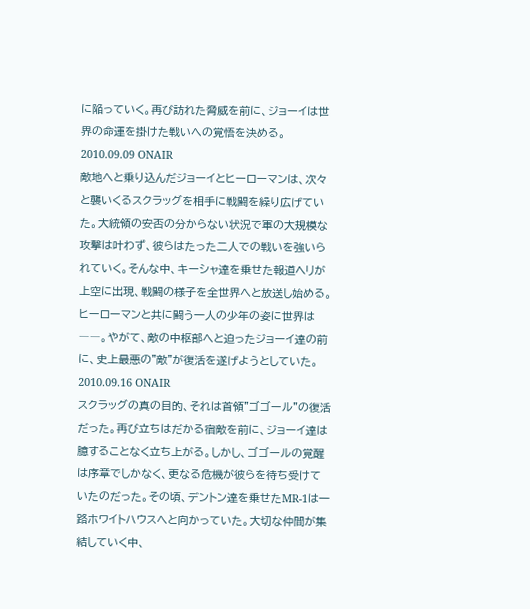に陥っていく。再び訪れた脅威を前に、ジョーイは世界の命運を掛けた戦いへの覚悟を決める。
2010.09.09 ONAIR
敵地へと乗り込んだジョーイとヒーローマンは、次々と襲いくるスクラッグを相手に戦闘を繰り広げていた。大統領の安否の分からない状況で軍の大規模な攻撃は叶わず、彼らはたった二人での戦いを強いられていく。そんな中、キーシャ達を乗せた報道ヘリが上空に出現、戦闘の様子を全世界へと放送し始める。ヒーローマンと共に闘う一人の少年の姿に世界は――。やがて、敵の中枢部へと迫ったジョーイ達の前に、史上最悪の"敵"が復活を遂げようとしていた。
2010.09.16 ONAIR
スクラッグの真の目的、それは首領"ゴゴール"の復活だった。再び立ちはだかる宿敵を前に、ジョーイ達は臆することなく立ち上がる。しかし、ゴゴールの覚醒は序章でしかなく、更なる危機が彼らを待ち受けていたのだった。その頃、デントン達を乗せたMR-1は一路ホワイトハウスへと向かっていた。大切な仲間が集結していく中、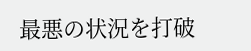最悪の状況を打破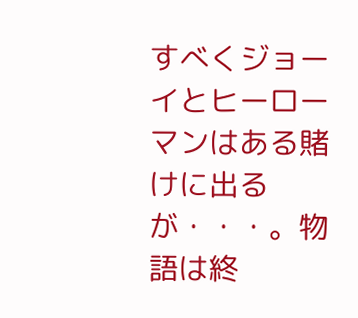すべくジョーイとヒーローマンはある賭けに出るが・・・。物語は終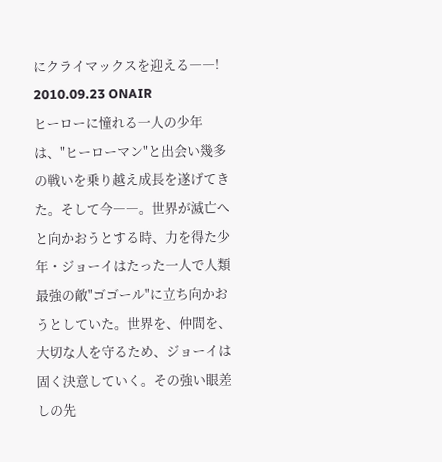にクライマックスを迎える――!
2010.09.23 ONAIR
ヒーローに憧れる一人の少年は、"ヒーローマン"と出会い幾多の戦いを乗り越え成長を遂げてきた。そして今――。世界が滅亡へと向かおうとする時、力を得た少年・ジョーイはたった一人で人類最強の敵"ゴゴール"に立ち向かおうとしていた。世界を、仲間を、大切な人を守るため、ジョーイは固く決意していく。その強い眼差しの先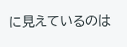に見えているのは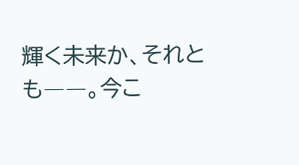輝く未来か、それとも――。今こ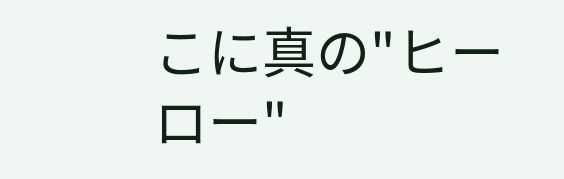こに真の"ヒーロー"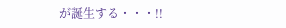が誕生する・・・!!